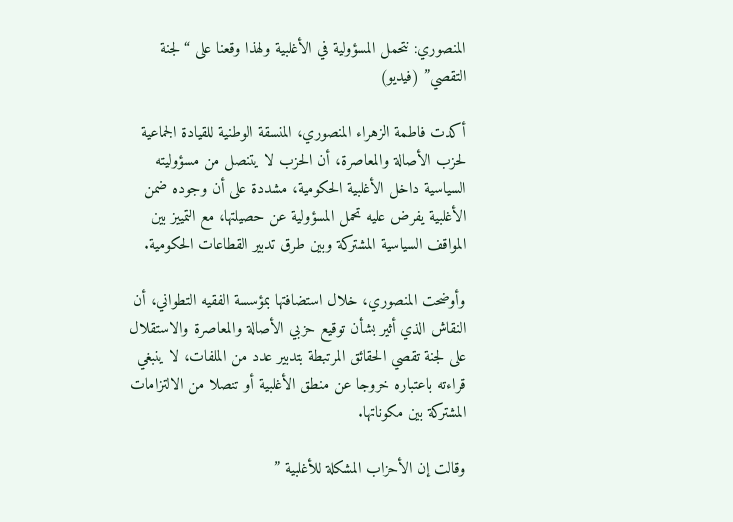المنصوري: نتحمل المسؤولية في الأغلبية ولهذا وقعنا على “لجنة التقصي” (فيديو)

أكدت فاطمة الزهراء المنصوري، المنسقة الوطنية للقيادة الجماعية لحزب الأصالة والمعاصرة، أن الحزب لا يتنصل من مسؤوليته السياسية داخل الأغلبية الحكومية، مشددة على أن وجوده ضمن الأغلبية يفرض عليه تحمل المسؤولية عن حصيلتها، مع التمييز بين المواقف السياسية المشتركة وبين طرق تدبير القطاعات الحكومية.

وأوضحت المنصوري، خلال استضافتها بمؤسسة الفقيه التطواني، أن النقاش الذي أثير بشأن توقيع حزبي الأصالة والمعاصرة والاستقلال على لجنة تقصي الحقائق المرتبطة بتدبير عدد من الملفات، لا ينبغي قراءته باعتباره خروجا عن منطق الأغلبية أو تنصلا من الالتزامات المشتركة بين مكوناتها.

وقالت إن الأحزاب المشكلة للأغلبية ”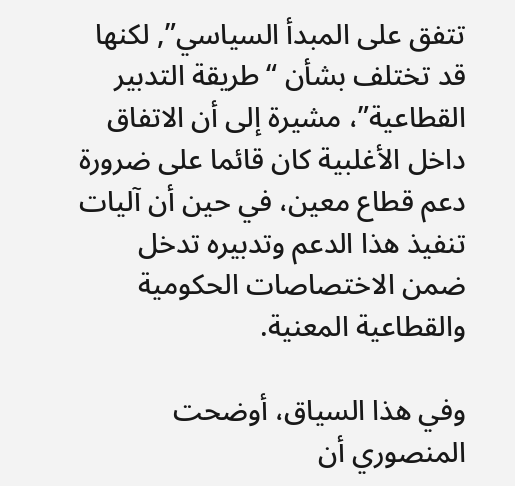تتفق على المبدأ السياسي”, لكنها قد تختلف بشأن “طريقة التدبير القطاعية”، مشيرة إلى أن الاتفاق داخل الأغلبية كان قائما على ضرورة دعم قطاع معين، في حين أن آليات تنفيذ هذا الدعم وتدبيره تدخل ضمن الاختصاصات الحكومية والقطاعية المعنية.

وفي هذا السياق، أوضحت المنصوري أن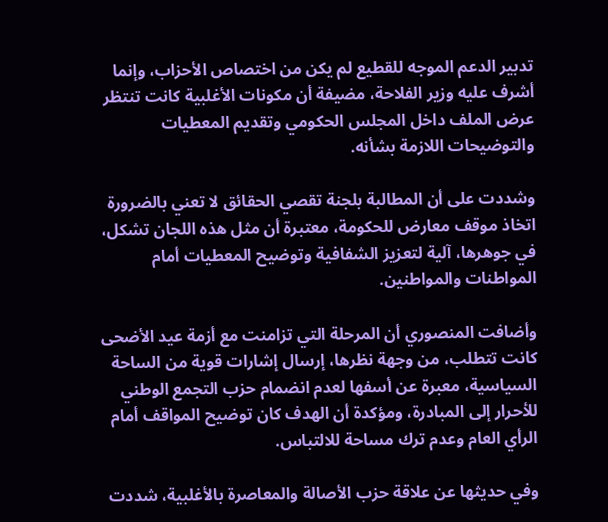تدبير الدعم الموجه للقطيع لم يكن من اختصاص الأحزاب، وإنما أشرف عليه وزير الفلاحة، مضيفة أن مكونات الأغلبية كانت تنتظر عرض الملف داخل المجلس الحكومي وتقديم المعطيات والتوضيحات اللازمة بشأنه.

وشددت على أن المطالبة بلجنة تقصي الحقائق لا تعني بالضرورة اتخاذ موقف معارض للحكومة، معتبرة أن مثل هذه اللجان تشكل، في جوهرها، آلية لتعزيز الشفافية وتوضيح المعطيات أمام المواطنات والمواطنين.

وأضافت المنصوري أن المرحلة التي تزامنت مع أزمة عيد الأضحى كانت تتطلب، من وجهة نظرها، إرسال إشارات قوية من الساحة السياسية، معبرة عن أسفها لعدم انضمام حزب التجمع الوطني للأحرار إلى المبادرة، ومؤكدة أن الهدف كان توضيح المواقف أمام الرأي العام وعدم ترك مساحة للالتباس.

وفي حديثها عن علاقة حزب الأصالة والمعاصرة بالأغلبية، شددت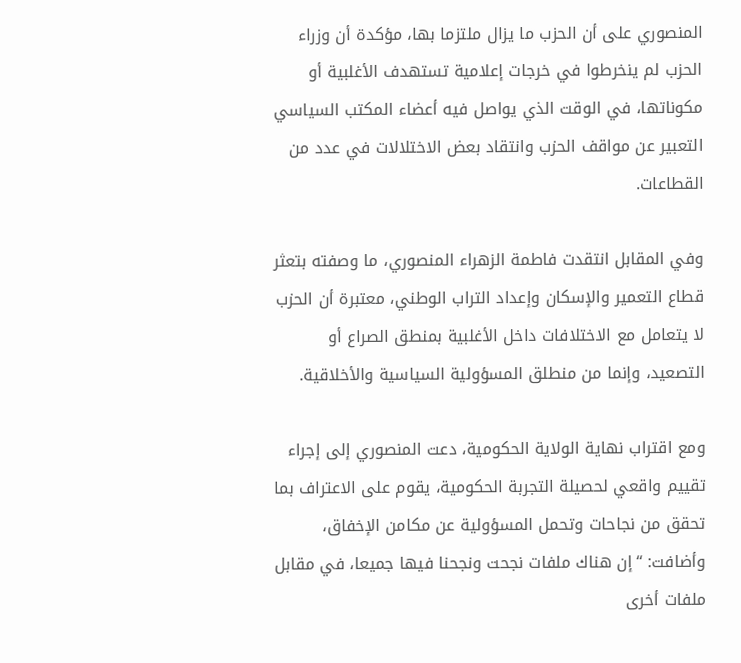المنصوري على أن الحزب ما يزال ملتزما بها، مؤكدة أن وزراء الحزب لم ينخرطوا في خرجات إعلامية تستهدف الأغلبية أو مكوناتها، في الوقت الذي يواصل فيه أعضاء المكتب السياسي التعبير عن مواقف الحزب وانتقاد بعض الاختلالات في عدد من القطاعات.

وفي المقابل انتقدت فاطمة الزهراء المنصوري، ما وصفته بتعثر قطاع التعمير والإسكان وإعداد التراب الوطني، معتبرة أن الحزب لا يتعامل مع الاختلافات داخل الأغلبية بمنطق الصراع أو التصعيد، وإنما من منطلق المسؤولية السياسية والأخلاقية.

ومع اقتراب نهاية الولاية الحكومية، دعت المنصوري إلى إجراء تقييم واقعي لحصيلة التجربة الحكومية، يقوم على الاعتراف بما تحقق من نجاحات وتحمل المسؤولية عن مكامن الإخفاق، وأضافت: “إن هناك ملفات نجحت ونجحنا فيها جميعا، في مقابل ملفات أخرى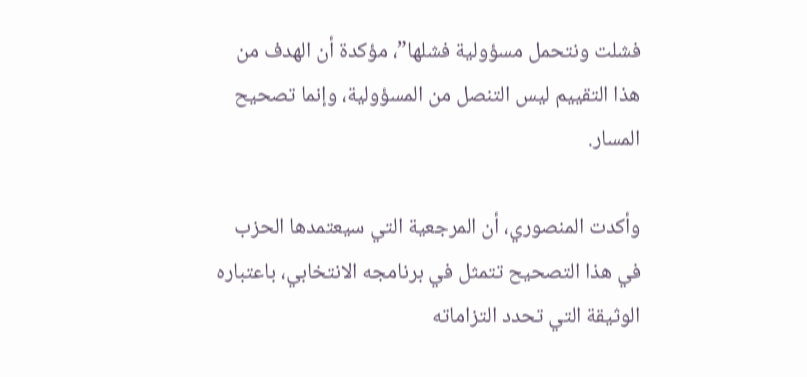فشلت ونتحمل مسؤولية فشلها”، مؤكدة أن الهدف من هذا التقييم ليس التنصل من المسؤولية، وإنما تصحيح المسار.

وأكدت المنصوري، أن المرجعية التي سيعتمدها الحزب في هذا التصحيح تتمثل في برنامجه الانتخابي، باعتباره الوثيقة التي تحدد التزاماته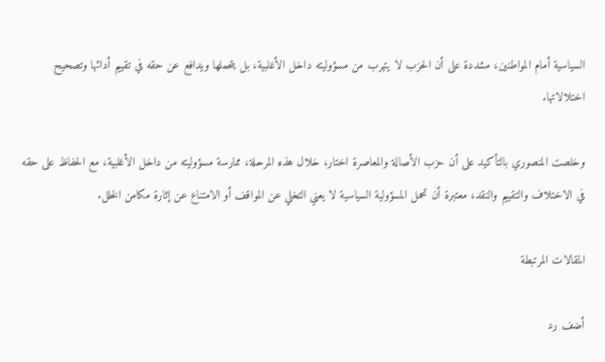السياسية أمام المواطنين، مشددة على أن الحزب لا يتهرب من مسؤوليته داخل الأغلبية، بل يتحملها ويدافع عن حقه في تقييم أدائها وتصحيح اختلالاتها.

وخلصت المنصوري بالتأكيد على أن حزب الأصالة والمعاصرة اختار، خلال هذه المرحلة، ممارسة مسؤوليته من داخل الأغلبية، مع الحفاظ على حقه في الاختلاف والتقييم والنقد، معتبرة أن تحمل المسؤولية السياسية لا يعني التخلي عن المواقف أو الامتناع عن إثارة مكامن الخلل.

المقالات المرتبطة

أضف رد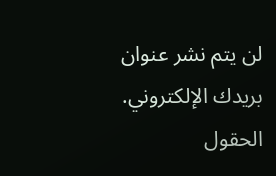لن يتم نشر عنوان بريدك الإلكتروني. الحقول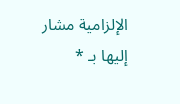الإلزامية مشار إليها بـ *